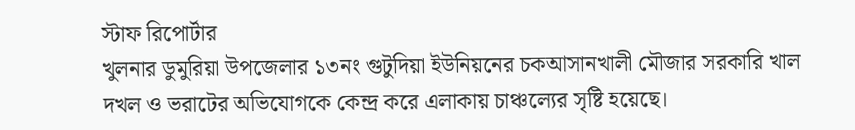স্টাফ রিপোর্টার
খুলনার ডুমুরিয়া উপজেলার ১৩নং গুটুদিয়া ইউনিয়নের চকআসানখালী মৌজার সরকারি খাল দখল ও ভরাটের অভিযোগকে কেন্দ্র করে এলাকায় চাঞ্চল্যের সৃষ্টি হয়েছে।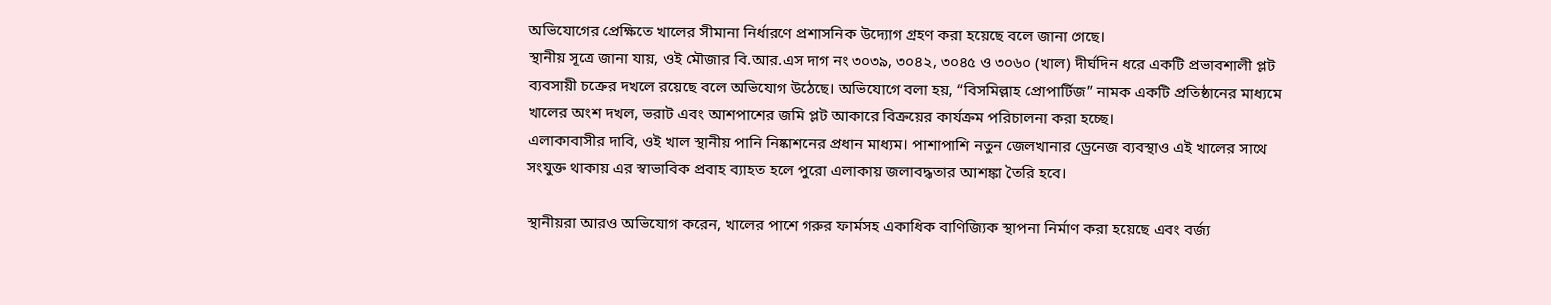অভিযোগের প্রেক্ষিতে খালের সীমানা নির্ধারণে প্রশাসনিক উদ্যোগ গ্রহণ করা হয়েছে বলে জানা গেছে।
স্থানীয় সূত্রে জানা যায়, ওই মৌজার বি.আর.এস দাগ নং ৩০৩৯, ৩০৪২, ৩০৪৫ ও ৩০৬০ (খাল) দীর্ঘদিন ধরে একটি প্রভাবশালী প্লট ব্যবসায়ী চক্রের দখলে রয়েছে বলে অভিযোগ উঠেছে। অভিযোগে বলা হয়, “বিসমিল্লাহ প্রোপার্টিজ” নামক একটি প্রতিষ্ঠানের মাধ্যমে খালের অংশ দখল, ভরাট এবং আশপাশের জমি প্লট আকারে বিক্রয়ের কার্যক্রম পরিচালনা করা হচ্ছে।
এলাকাবাসীর দাবি, ওই খাল স্থানীয় পানি নিষ্কাশনের প্রধান মাধ্যম। পাশাপাশি নতুন জেলখানার ড্রেনেজ ব্যবস্থাও এই খালের সাথে সংযুক্ত থাকায় এর স্বাভাবিক প্রবাহ ব্যাহত হলে পুরো এলাকায় জলাবদ্ধতার আশঙ্কা তৈরি হবে।

স্থানীয়রা আরও অভিযোগ করেন, খালের পাশে গরুর ফার্মসহ একাধিক বাণিজ্যিক স্থাপনা নির্মাণ করা হয়েছে এবং বর্জ্য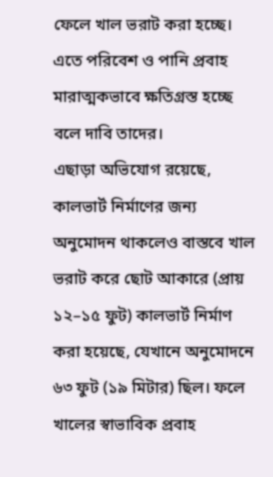ফেলে খাল ভরাট করা হচ্ছে। এতে পরিবেশ ও পানি প্রবাহ মারাত্মকভাবে ক্ষতিগ্রস্ত হচ্ছে বলে দাবি তাদের।
এছাড়া অভিযোগ রয়েছে, কালভার্ট নির্মাণের জন্য অনুমোদন থাকলেও বাস্তবে খাল ভরাট করে ছোট আকারে (প্রায় ১২–১৫ ফুট) কালভার্ট নির্মাণ করা হয়েছে, যেখানে অনুমোদনে ৬৩ ফুট (১৯ মিটার) ছিল। ফলে খালের স্বাভাবিক প্রবাহ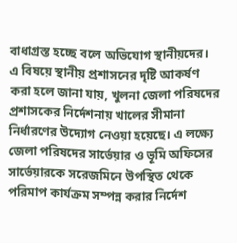বাধাগ্রস্ত হচ্ছে বলে অভিযোগ স্থানীয়দের।
এ বিষয়ে স্থানীয় প্রশাসনের দৃষ্টি আকর্ষণ করা হলে জানা যায়, খুলনা জেলা পরিষদের প্রশাসকের নির্দেশনায় খালের সীমানা নির্ধারণের উদ্যোগ নেওয়া হয়েছে। এ লক্ষ্যে জেলা পরিষদের সার্ভেয়ার ও ভূমি অফিসের সার্ভেয়ারকে সরেজমিনে উপস্থিত থেকে পরিমাপ কার্যক্রম সম্পন্ন করার নির্দেশ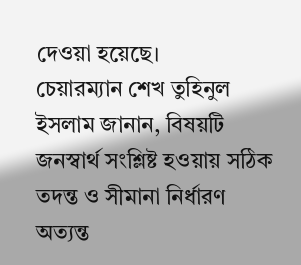দেওয়া হয়েছে।
চেয়ারম্যান শেখ তুহিনুল ইসলাম জানান, বিষয়টি জনস্বার্থ সংশ্লিষ্ট হওয়ায় সঠিক তদন্ত ও সীমানা নির্ধারণ অত্যন্ত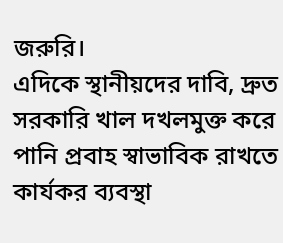জরুরি।
এদিকে স্থানীয়দের দাবি, দ্রুত সরকারি খাল দখলমুক্ত করে পানি প্রবাহ স্বাভাবিক রাখতে কার্যকর ব্যবস্থা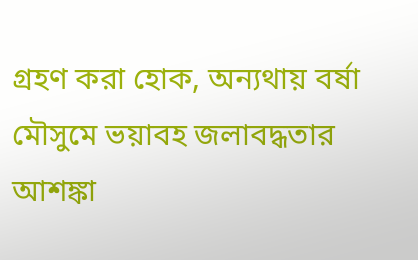গ্রহণ করা হোক, অন্যথায় বর্ষা মৌসুমে ভয়াবহ জলাবদ্ধতার আশঙ্কা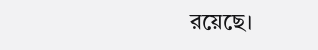রয়েছে।